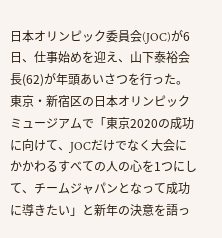日本オリンピック委員会(JOC)が6日、仕事始めを迎え、山下泰裕会長(62)が年頭あいさつを行った。東京・新宿区の日本オリンピックミュージアムで「東京2020の成功に向けて、JOCだけでなく大会にかかわるすべての人の心を1つにして、チームジャパンとなって成功に導きたい」と新年の決意を語っ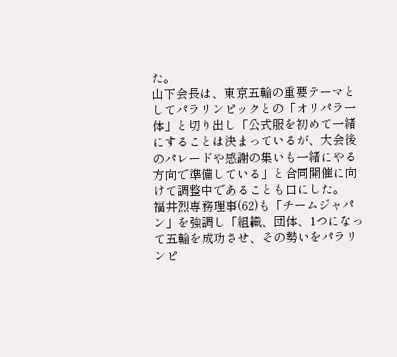た。
山下会長は、東京五輪の重要テーマとしてパラリンピックとの「オリパラ一体」と切り出し「公式服を初めて一緒にすることは決まっているが、大会後のパレードや感謝の集いも一緒にやる方向で準備している」と合同開催に向けて調整中であることも口にした。
福井烈専務理事(62)も「チームジャパン」を強調し「組織、団体、1つになって五輪を成功させ、その勢いをパラリンピ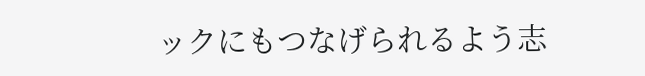ックにもつなげられるよう志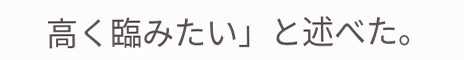高く臨みたい」と述べた。